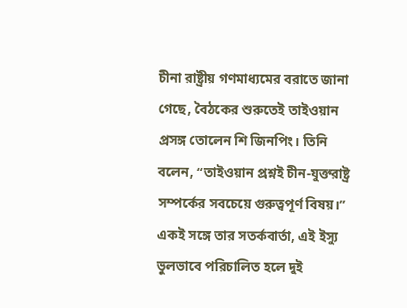চীনা রাষ্ট্রীয় গণমাধ্যমের বরাতে জানা গেছে, বৈঠকের শুরুতেই তাইওয়ান প্রসঙ্গ তোলেন শি জিনপিং। তিনি বলেন, “তাইওয়ান প্রশ্নই চীন-যুক্তরাষ্ট্র সম্পর্কের সবচেয়ে গুরুত্বপূর্ণ বিষয়।” একই সঙ্গে তার সতর্কবার্তা, এই ইস্যু ভুলভাবে পরিচালিত হলে দুই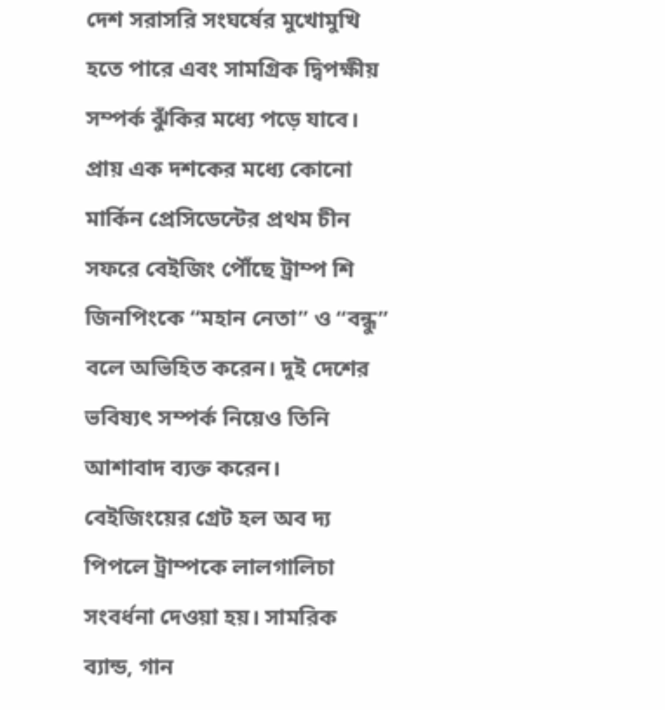দেশ সরাসরি সংঘর্ষের মুখোমুখি হতে পারে এবং সামগ্রিক দ্বিপক্ষীয় সম্পর্ক ঝুঁকির মধ্যে পড়ে যাবে।
প্রায় এক দশকের মধ্যে কোনো মার্কিন প্রেসিডেন্টের প্রথম চীন সফরে বেইজিং পৌঁছে ট্রাম্প শি জিনপিংকে “মহান নেতা” ও “বন্ধু” বলে অভিহিত করেন। দুই দেশের ভবিষ্যৎ সম্পর্ক নিয়েও তিনি আশাবাদ ব্যক্ত করেন।
বেইজিংয়ের গ্রেট হল অব দ্য পিপলে ট্রাম্পকে লালগালিচা সংবর্ধনা দেওয়া হয়। সামরিক ব্যান্ড, গান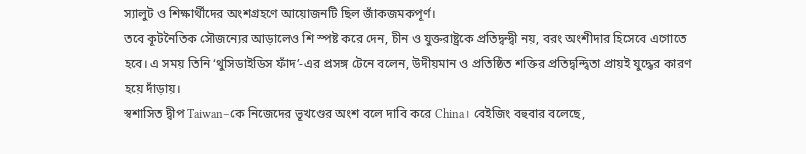স্যালুট ও শিক্ষার্থীদের অংশগ্রহণে আয়োজনটি ছিল জাঁকজমকপূর্ণ।
তবে কূটনৈতিক সৌজন্যের আড়ালেও শি স্পষ্ট করে দেন, চীন ও যুক্তরাষ্ট্রকে প্রতিদ্বন্দ্বী নয়, বরং অংশীদার হিসেবে এগোতে হবে। এ সময় তিনি ‘থুসিডাইডিস ফাঁদ’-এর প্রসঙ্গ টেনে বলেন, উদীয়মান ও প্রতিষ্ঠিত শক্তির প্রতিদ্বন্দ্বিতা প্রায়ই যুদ্ধের কারণ হয়ে দাঁড়ায়।
স্বশাসিত দ্বীপ Taiwan–কে নিজেদের ভূখণ্ডের অংশ বলে দাবি করে China। বেইজিং বহুবার বলেছে,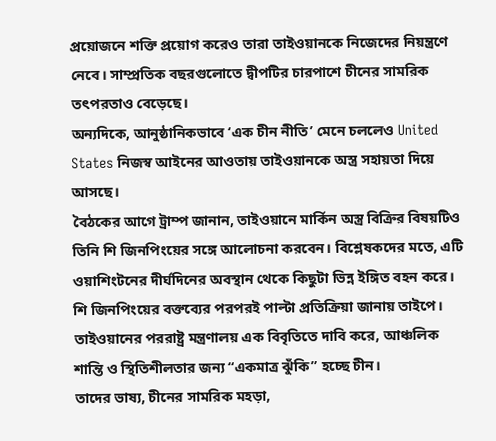প্রয়োজনে শক্তি প্রয়োগ করেও তারা তাইওয়ানকে নিজেদের নিয়ন্ত্রণে নেবে। সাম্প্রতিক বছরগুলোতে দ্বীপটির চারপাশে চীনের সামরিক তৎপরতাও বেড়েছে।
অন্যদিকে, আনুষ্ঠানিকভাবে ‘এক চীন নীতি’ মেনে চললেও United States নিজস্ব আইনের আওতায় তাইওয়ানকে অস্ত্র সহায়তা দিয়ে আসছে।
বৈঠকের আগে ট্রাম্প জানান, তাইওয়ানে মার্কিন অস্ত্র বিক্রির বিষয়টিও তিনি শি জিনপিংয়ের সঙ্গে আলোচনা করবেন। বিশ্লেষকদের মতে, এটি ওয়াশিংটনের দীর্ঘদিনের অবস্থান থেকে কিছুটা ভিন্ন ইঙ্গিত বহন করে।
শি জিনপিংয়ের বক্তব্যের পরপরই পাল্টা প্রতিক্রিয়া জানায় তাইপে। তাইওয়ানের পররাষ্ট্র মন্ত্রণালয় এক বিবৃতিতে দাবি করে, আঞ্চলিক শান্তি ও স্থিতিশীলতার জন্য “একমাত্র ঝুঁকি” হচ্ছে চীন।
তাদের ভাষ্য, চীনের সামরিক মহড়া,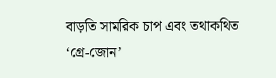বাড়তি সামরিক চাপ এবং তথাকথিত ‘গ্রে-জোন’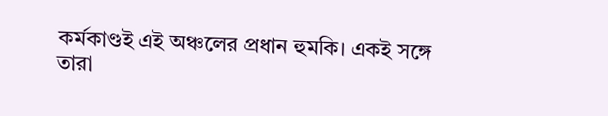কর্মকাণ্ডই এই অঞ্চলের প্রধান হুমকি। একই সঙ্গে তারা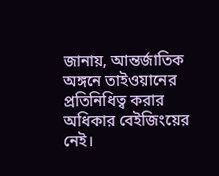জানায়, আন্তর্জাতিক অঙ্গনে তাইওয়ানের প্রতিনিধিত্ব করার অধিকার বেইজিংয়ের নেই।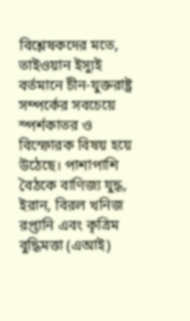বিশ্লেষকদের মতে, তাইওয়ান ইস্যুই বর্তমানে চীন-যুক্তরাষ্ট্র সম্পর্কের সবচেয়ে স্পর্শকাতর ও বিস্ফোরক বিষয় হয়ে উঠেছে। পাশাপাশি বৈঠকে বাণিজ্য যুদ্ধ, ইরান, বিরল খনিজ রপ্তানি এবং কৃত্রিম বুদ্ধিমত্তা (এআই)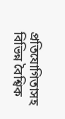প্রতিযোগিতাসহ বিভিন্ন বৈশ্বিক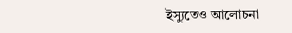ইস্যুতেও আলোচনা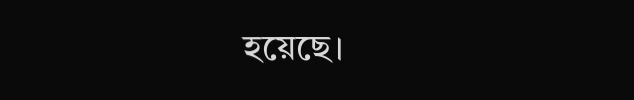হয়েছে।